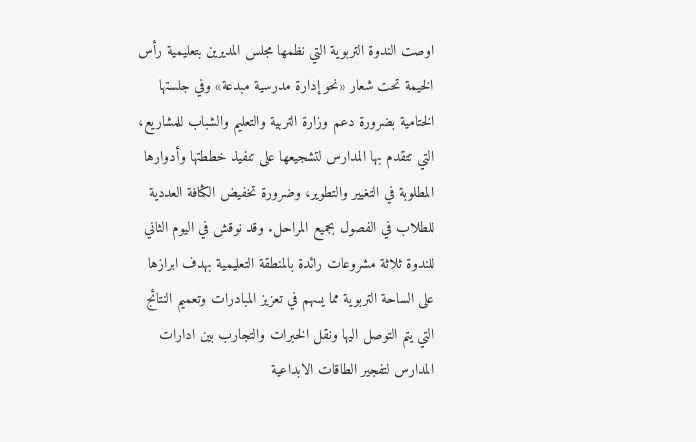اوصت الندوة التربوية التي نظمها مجلس المديرين بتعليمية رأس الخيمة تحت شعار «نحو إدارة مدرسية مبدعة» وفي جلستها الختامية بضرورة دعم وزارة التربية والتعليم والشباب للمشاريع، التي تتقدم بها المدارس لتشجيعها على تنفيذ خططتها وأدوارها المطلوبة في التغيير والتطوير، وضرورة تخفيض الكثافة العددية للطلاب في الفصول بجميع المراحل. وقد نوقش في اليوم الثاني للندوة ثلاثة مشروعات رائدة بالمنطقة التعليمية بهدف ابرازها على الساحة التربوية مما يسهم في تعزيز المبادرات وتعميم النتائج التي يتم التوصل اليها ونقل الخبرات والتجارب بين ادارات المدارس لتفجير الطاقات الابداعية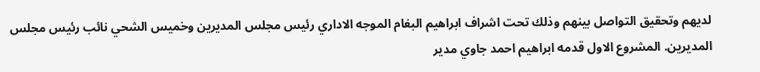لديهم وتحقيق التواصل بينهم وذلك تحت اشراف ابراهيم البغام الموجه الاداري رئيس مجلس المديرين وخميس الشحي نائب رئيس مجلس المديرين. المشروع الاول قدمه ابراهيم احمد جاوي مدير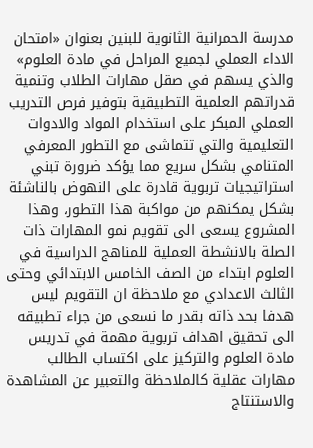مدرسة الحمرانية الثانوية للبنين بعنوان «امتحان الاداء العملي لجميع المراحل في مادة العلوم» والذي يسهم في صقل مهارات الطلاب وتنمية قدراتهم العلمية التطبيقية بتوفير فرص التدريب العملي المبكر على استخدام المواد والادوات التعليمية والتي تتماشى مع التطور المعرفي المتنامي بشكل سريع مما يؤكد ضرورة تبني استراتيجيات تربوية قادرة على النهوض بالناشئة بشكل يمكنهم من مواكبة هذا التطور، وهذا المشروع يسعى الى تقويم نمو المهارات ذات الصلة بالانشطة العملية للمناهج الدراسية في العلوم ابتداء من الصف الخامس الابتدائي وحتى الثالث الاعدادي مع ملاحظة ان التقويم ليس هدفا بحد ذاته بقدر ما نسعى من جراء تطبيقه الى تحقيق اهداف تربوية مهمة في تدريس مادة العلوم والتركيز على اكتساب الطالب مهارات عقلية كالملاحظة والتعبير عن المشاهدة والاستنتاج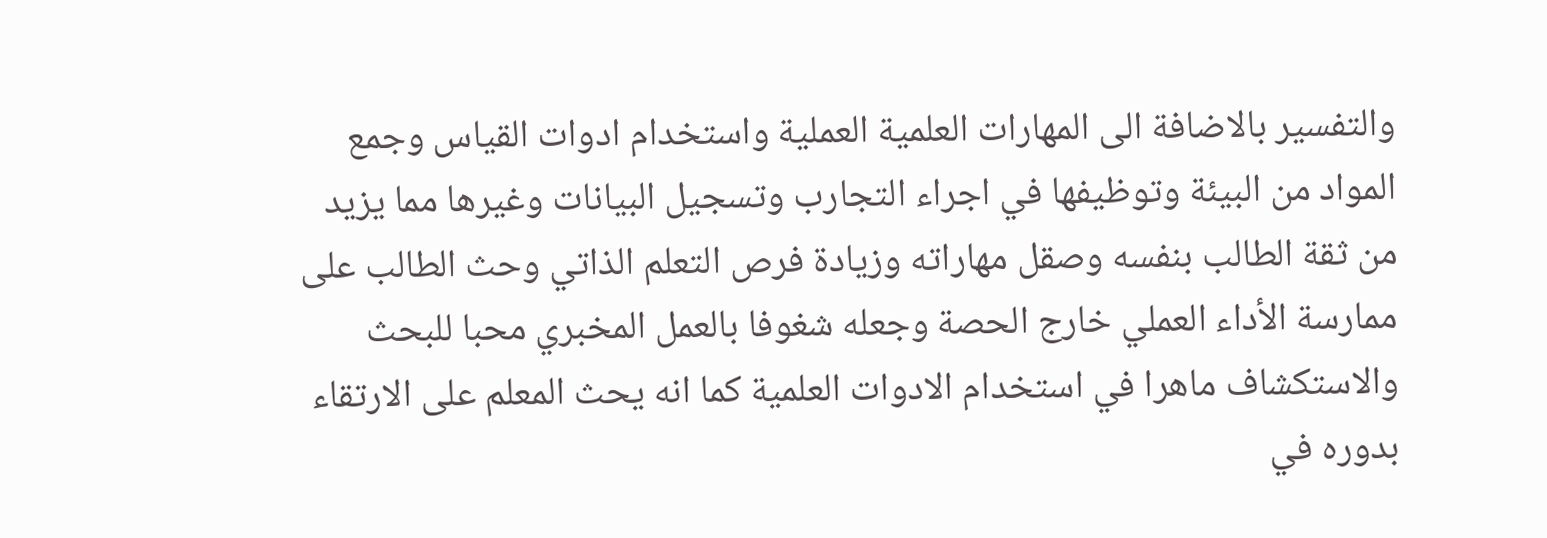والتفسير بالاضافة الى المهارات العلمية العملية واستخدام ادوات القياس وجمع المواد من البيئة وتوظيفها في اجراء التجارب وتسجيل البيانات وغيرها مما يزيد من ثقة الطالب بنفسه وصقل مهاراته وزيادة فرص التعلم الذاتي وحث الطالب على ممارسة الأداء العملي خارج الحصة وجعله شغوفا بالعمل المخبري محبا للبحث والاستكشاف ماهرا في استخدام الادوات العلمية كما انه يحث المعلم على الارتقاء بدوره في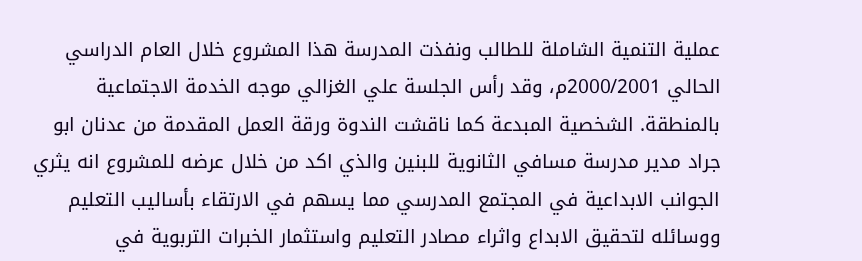عملية التنمية الشاملة للطالب ونفذت المدرسة هذا المشروع خلال العام الدراسي الحالي 2000/2001م، وقد رأس الجلسة علي الغزالي موجه الخدمة الاجتماعية بالمنطقة. الشخصية المبدعة كما ناقشت الندوة ورقة العمل المقدمة من عدنان ابو جراد مدير مدرسة مسافي الثانوية للبنين والذي اكد من خلال عرضه للمشروع انه يثري الجوانب الابداعية في المجتمع المدرسي مما يسهم في الارتقاء بأساليب التعليم ووسائله لتحقيق الابداع واثراء مصادر التعليم واستثمار الخبرات التربوية في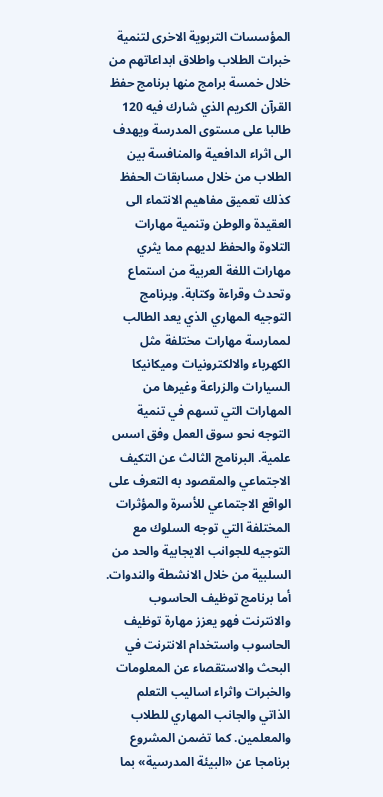المؤسسات التربوية الاخرى لتنمية خبرات الطلاب واطلاق ابداعاتهم من خلال خمسة برامج منها برنامج حفظ القرآن الكريم الذي شارك فيه 120 طالبا على مستوى المدرسة ويهدف الى اثراء الدافعية والمنافسة بين الطلاب من خلال مسابقات الحفظ كذلك تعميق مفاهيم الانتماء الى العقيدة والوطن وتنمية مهارات التلاوة والحفظ لديهم مما يثري مهارات اللغة العربية من استماع وتحدث وقراءة وكتابة. وبرنامج التوجيه المهاري الذي يعد الطالب لممارسة مهارات مختلفة مثل الكهرباء والالكترونيات وميكانيكا السيارات والزراعة وغيرها من المهارات التي تسهم في تنمية التوجه نحو سوق العمل وفق اسس علمية. البرنامج الثالث عن التكيف الاجتماعي والمقصود به التعرف على الواقع الاجتماعي للأسرة والمؤثرات المختلفة التي توجه السلوك مع التوجيه للجوانب الايجابية والحد من السلبية من خلال الانشطة والندوات. أما برنامج توظيف الحاسوب والانترنت فهو يعزز مهارة توظيف الحاسوب واستخدام الانترنت في البحث والاستقصاء عن المعلومات والخبرات واثراء اساليب التعلم الذاتي والجانب المهاري للطلاب والمعلمين. كما تضمن المشروع برنامجا عن «البيئة المدرسية» بما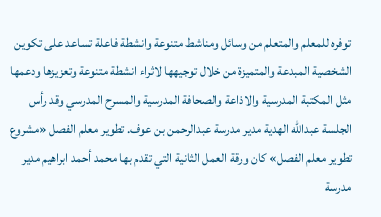توفره للمعلم والمتعلم من وسائل ومناشط متنوعة وانشطة فاعلة تساعد على تكوين الشخصية المبدعة والمتميزة من خلال توجيهها لاثراء انشطة متنوعة وتعزيزها ودعمها مثل المكتبة المدرسية والاذاعة والصحافة المدرسية والمسرح المدرسي وقد رأس الجلسة عبدالله الهدية مدير مدرسة عبدالرحمن بن عوف. تطوير معلم الفصل «مشروع تطوير معلم الفصل» كان ورقة العمل الثانية التي تقدم بها محمد أحمد ابراهيم مدير مدرسة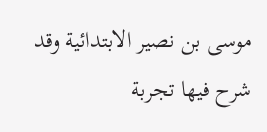موسى بن نصير الابتدائية وقد شرح فيها تجربة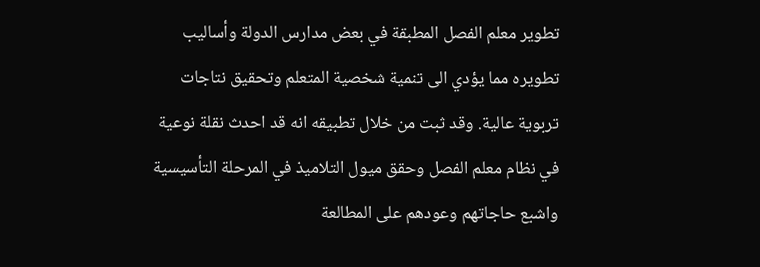تطوير معلم الفصل المطبقة في بعض مدارس الدولة وأساليب تطويره مما يؤدي الى تنمية شخصية المتعلم وتحقيق نتاجات تربوية عالية. وقد ثبت من خلال تطبيقه انه قد احدث نقلة نوعية في نظام معلم الفصل وحقق ميول التلاميذ في المرحلة التأسيسية واشبع حاجاتهم وعودهم على المطالعة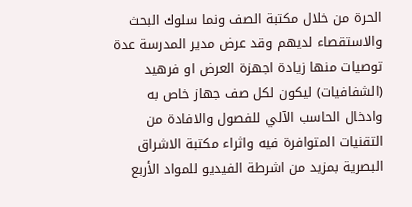الحرة من خلال مكتبة الصف ونما سلوك البحث والاستقصاء لديهم وقد عرض مدير المدرسة عدة توصيات منها زيادة اجهزة العرض او فرهيد (الشفافيات) ليكون لكل صف جهاز خاص به وادخال الحاسب الآلي للفصول والافادة من التقنيات المتوافرة فيه واثراء مكتبة الاشراق البصرية بمزيد من اشرطة الفيديو للمواد الأربع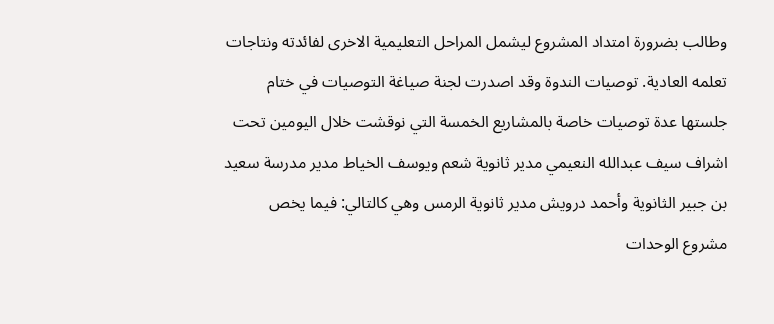وطالب بضرورة امتداد المشروع ليشمل المراحل التعليمية الاخرى لفائدته ونتاجات تعلمه العادية. توصيات الندوة وقد اصدرت لجنة صياغة التوصيات في ختام جلستها عدة توصيات خاصة بالمشاريع الخمسة التي نوقشت خلال اليومين تحت اشراف سيف عبدالله النعيمي مدير ثانوية شعم ويوسف الخياط مدير مدرسة سعيد بن جبير الثانوية وأحمد درويش مدير ثانوية الرمس وهي كالتالي: فيما يخص مشروع الوحدات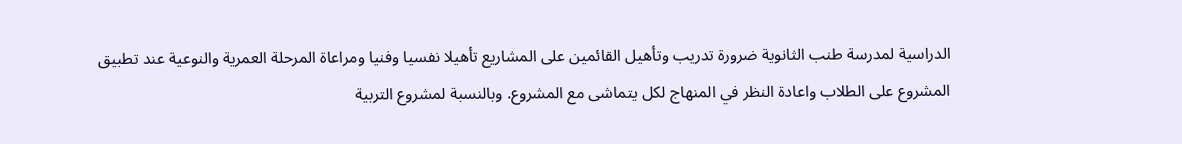الدراسية لمدرسة طنب الثانوية ضرورة تدريب وتأهيل القائمين على المشاريع تأهيلا نفسيا وفنيا ومراعاة المرحلة العمرية والنوعية عند تطبيق المشروع على الطلاب واعادة النظر في المنهاج لكل يتماشى مع المشروع. وبالنسبة لمشروع التربية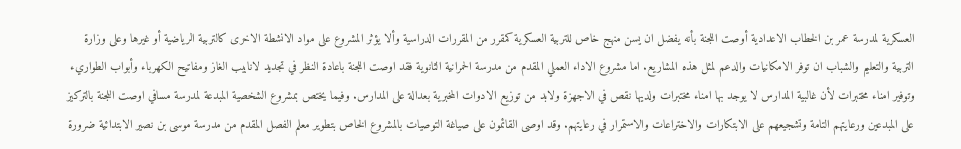العسكرية لمدرسة عمر بن الخطاب الاعدادية أوصت اللجنة بأنه يفضل ان يسن منهج خاص للتربية العسكرية كمقرر من المقررات الدراسية وألا يؤثر المشروع على مواد الانشطة الاخرى كالتربية الرياضية أو غيرها وعلى وزارة التربية والتعليم والشباب ان توفر الامكانيات والدعم لمثل هذه المشاريع. اما مشروع الاداء العملي المقدم من مدرسة الحمرانية الثانوية فقد اوصت اللجنة باعادة النظر في تجديد لانابيب الغاز ومفاتيح الكهرباء وأبواب الطواريء وتوفير امناء مختبرات لأن غالبية المدارس لا يوجد بها امناء مختبرات ولديها نقص في الاجهزة ولابد من توزيع الادوات المخبرية بعدالة على المدارس. وفيما يختص بمشروع الشخصية المبدعة لمدرسة مسافي اوصت اللجنة بالتركيز على المبدعين ورعايتهم التامة وتشجيعهم على الابتكارات والاختراعات والاستمرار في رعايتهم. وقد اوصى القائمون على صياغة التوصيات بالمشروع الخاص بتطوير معلم الفصل المقدم من مدرسة موسى بن نصير الابتدائية ضرورة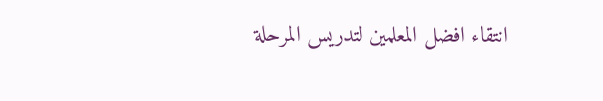انتقاء افضل المعلمين لتدريس المرحلة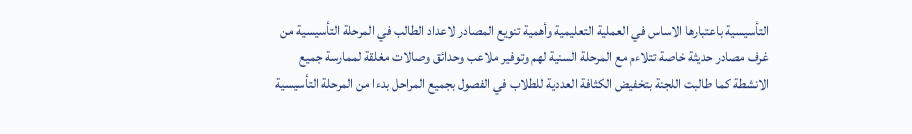التأسيسية باعتبارها الاساس في العملية التعليمية وأهمية تنويع المصادر لاعداد الطالب في المرحلة التأسيسية من غرف مصادر حديثة خاصة تتلاءم مع المرحلة السنية لهم وتوفير ملاعب وحدائق وصالات مغلقة لممارسة جميع الانشطة كما طالبت اللجنة بتخفيض الكثافة العددية للطلاب في الفصول بجميع المراحل بدءا من المرحلة التأسيسية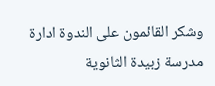وشكر القائمون على الندوة ادارة مدرسة زبيدة الثانوية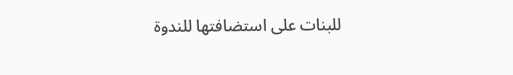للبنات على استضافتها للندوة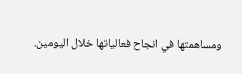ومساهمتها في انجاح فعالياتها خلال اليومين.